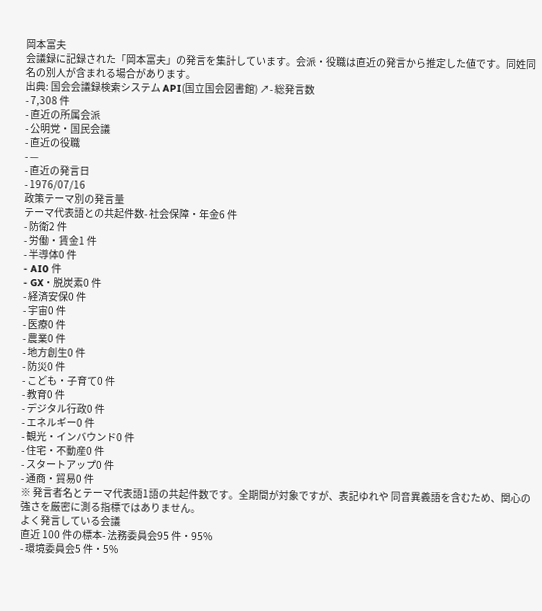岡本富夫
会議録に記録された「岡本富夫」の発言を集計しています。会派・役職は直近の発言から推定した値です。同姓同名の別人が含まれる場合があります。
出典: 国会会議録検索システム API(国立国会図書館) ↗- 総発言数
- 7,308 件
- 直近の所属会派
- 公明党・国民会議
- 直近の役職
- —
- 直近の発言日
- 1976/07/16
政策テーマ別の発言量
テーマ代表語との共起件数- 社会保障・年金6 件
- 防衛2 件
- 労働・賃金1 件
- 半導体0 件
- AI0 件
- GX・脱炭素0 件
- 経済安保0 件
- 宇宙0 件
- 医療0 件
- 農業0 件
- 地方創生0 件
- 防災0 件
- こども・子育て0 件
- 教育0 件
- デジタル行政0 件
- エネルギー0 件
- 観光・インバウンド0 件
- 住宅・不動産0 件
- スタートアップ0 件
- 通商・貿易0 件
※ 発言者名とテーマ代表語1語の共起件数です。全期間が対象ですが、表記ゆれや 同音異義語を含むため、関心の強さを厳密に測る指標ではありません。
よく発言している会議
直近 100 件の標本- 法務委員会95 件・95%
- 環境委員会5 件・5%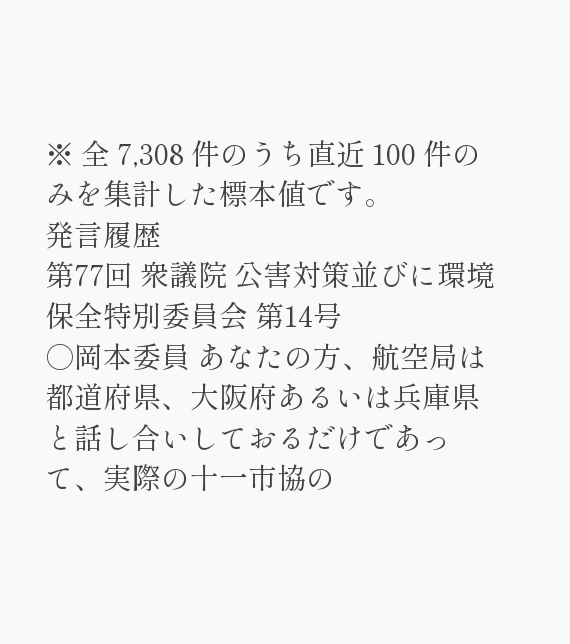※ 全 7,308 件のうち直近 100 件のみを集計した標本値です。
発言履歴
第77回 衆議院 公害対策並びに環境保全特別委員会 第14号
○岡本委員 あなたの方、航空局は都道府県、大阪府あるいは兵庫県と話し合いしておるだけであって、実際の十一市協の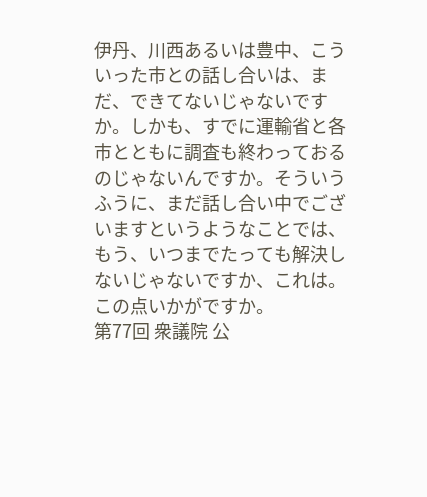伊丹、川西あるいは豊中、こういった市との話し合いは、まだ、できてないじゃないですか。しかも、すでに運輸省と各市とともに調査も終わっておるのじゃないんですか。そういうふうに、まだ話し合い中でございますというようなことでは、もう、いつまでたっても解決しないじゃないですか、これは。この点いかがですか。
第77回 衆議院 公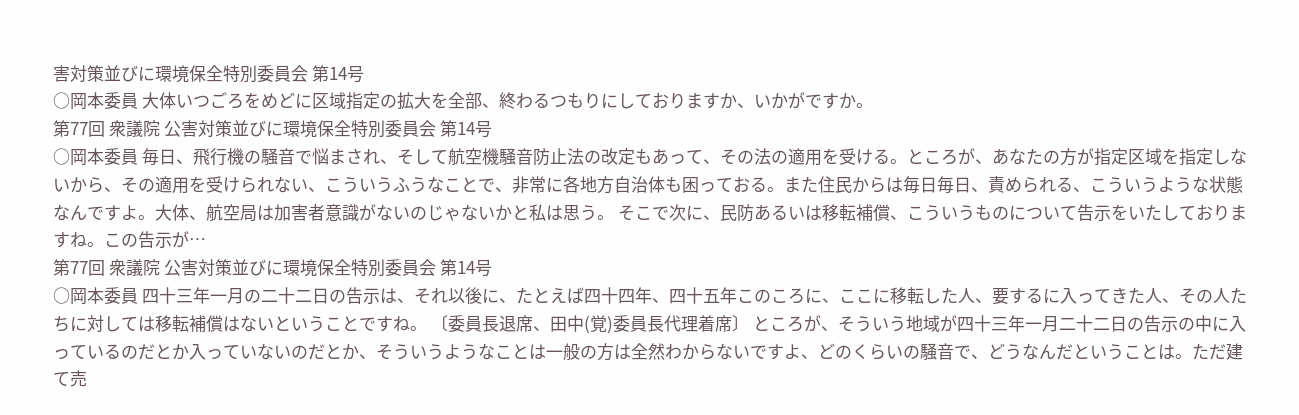害対策並びに環境保全特別委員会 第14号
○岡本委員 大体いつごろをめどに区域指定の拡大を全部、終わるつもりにしておりますか、いかがですか。
第77回 衆議院 公害対策並びに環境保全特別委員会 第14号
○岡本委員 毎日、飛行機の騒音で悩まされ、そして航空機騒音防止法の改定もあって、その法の適用を受ける。ところが、あなたの方が指定区域を指定しないから、その適用を受けられない、こういうふうなことで、非常に各地方自治体も困っておる。また住民からは毎日毎日、責められる、こういうような状態なんですよ。大体、航空局は加害者意識がないのじゃないかと私は思う。 そこで次に、民防あるいは移転補償、こういうものについて告示をいたしておりますね。この告示が…
第77回 衆議院 公害対策並びに環境保全特別委員会 第14号
○岡本委員 四十三年一月の二十二日の告示は、それ以後に、たとえば四十四年、四十五年このころに、ここに移転した人、要するに入ってきた人、その人たちに対しては移転補償はないということですね。 〔委員長退席、田中(覚)委員長代理着席〕 ところが、そういう地域が四十三年一月二十二日の告示の中に入っているのだとか入っていないのだとか、そういうようなことは一般の方は全然わからないですよ、どのくらいの騒音で、どうなんだということは。ただ建て売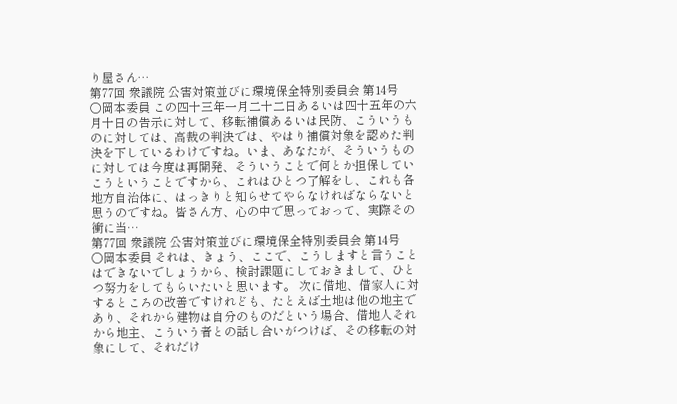り屋さん…
第77回 衆議院 公害対策並びに環境保全特別委員会 第14号
○岡本委員 この四十三年一月二十二日あるいは四十五年の六月十日の告示に対して、移転補償あるいは民防、こういうものに対しては、高裁の判決では、やはり補償対象を認めた判決を下しているわけですね。いま、あなたが、そういうものに対しては今度は再開発、そういうことで何とか担保していこうということですから、これはひとつ了解をし、これも各地方自治体に、はっきりと知らせてやらなければならないと思うのですね。皆さん方、心の中で思っておって、実際その衝に当…
第77回 衆議院 公害対策並びに環境保全特別委員会 第14号
○岡本委員 それは、きょう、ここで、こうしますと言うことはできないでしょうから、検討課題にしておきまして、ひとつ努力をしてもらいたいと思います。 次に借地、借家人に対するところの改善ですけれども、たとえば土地は他の地主であり、それから建物は自分のものだという場合、借地人それから地主、こういう者との話し合いがつけば、その移転の対象にして、それだけ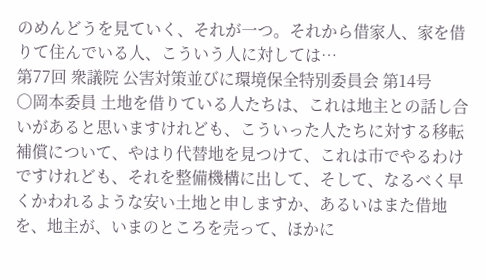のめんどうを見ていく、それが一つ。それから借家人、家を借りて住んでいる人、こういう人に対しては…
第77回 衆議院 公害対策並びに環境保全特別委員会 第14号
○岡本委員 土地を借りている人たちは、これは地主との話し合いがあると思いますけれども、こういった人たちに対する移転補償について、やはり代替地を見つけて、これは市でやるわけですけれども、それを整備機構に出して、そして、なるべく早くかわれるような安い土地と申しますか、あるいはまた借地を、地主が、いまのところを売って、ほかに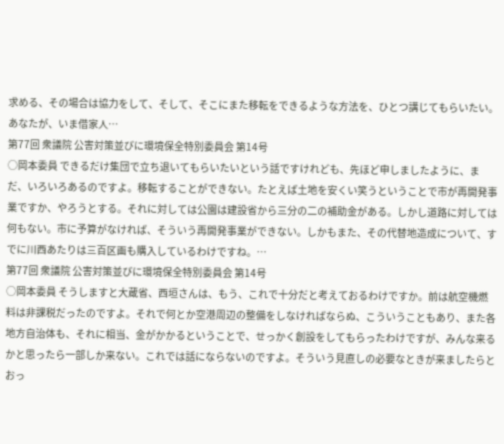求める、その場合は協力をして、そして、そこにまた移転をできるような方法を、ひとつ講じてもらいたい。 あなたが、いま借家人…
第77回 衆議院 公害対策並びに環境保全特別委員会 第14号
○岡本委員 できるだけ集団で立ち退いてもらいたいという話ですけれども、先ほど申しましたように、まだ、いろいろあるのですよ。移転することができない。たとえば土地を安くい笑うということで市が再開発事業ですか、やろうとする。それに対しては公園は建設省から三分の二の補助金がある。しかし道路に対しては何もない。市に予算がなければ、そういう再開発事業ができない。しかもまた、その代替地造成について、すでに川西あたりは三百区画も購入しているわけですね。…
第77回 衆議院 公害対策並びに環境保全特別委員会 第14号
○岡本委員 そうしますと大蔵省、西垣さんは、もう、これで十分だと考えておるわけですか。前は航空機燃料は非課税だったのですよ。それで何とか空港周辺の整備をしなければならぬ、こういうこともあり、また各地方自治体も、それに相当、金がかかるということで、せっかく創設をしてもらったわけですが、みんな来るかと思ったら一部しか来ない。これでは話にならないのですよ。そういう見直しの必要なときが来ましたらとおっ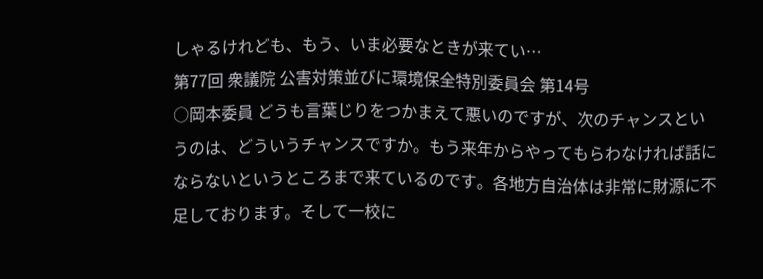しゃるけれども、もう、いま必要なときが来てい…
第77回 衆議院 公害対策並びに環境保全特別委員会 第14号
○岡本委員 どうも言葉じりをつかまえて悪いのですが、次のチャンスというのは、どういうチャンスですか。もう来年からやってもらわなければ話にならないというところまで来ているのです。各地方自治体は非常に財源に不足しております。そして一校に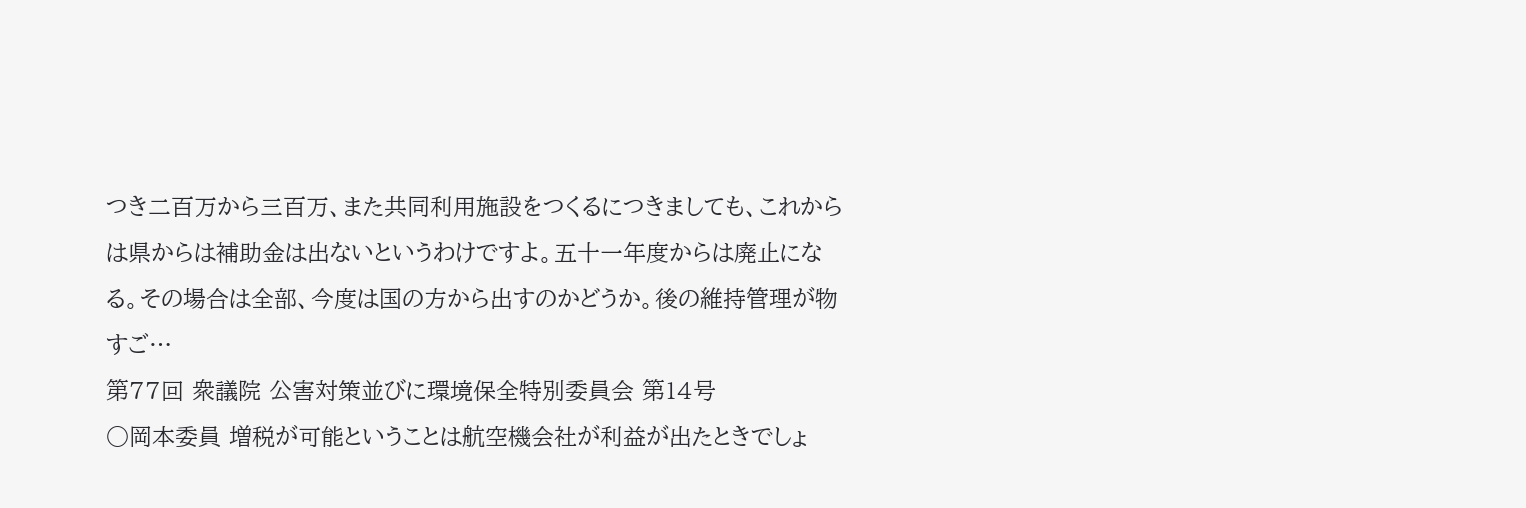つき二百万から三百万、また共同利用施設をつくるにつきましても、これからは県からは補助金は出ないというわけですよ。五十一年度からは廃止になる。その場合は全部、今度は国の方から出すのかどうか。後の維持管理が物すご…
第77回 衆議院 公害対策並びに環境保全特別委員会 第14号
○岡本委員 増税が可能ということは航空機会社が利益が出たときでしょ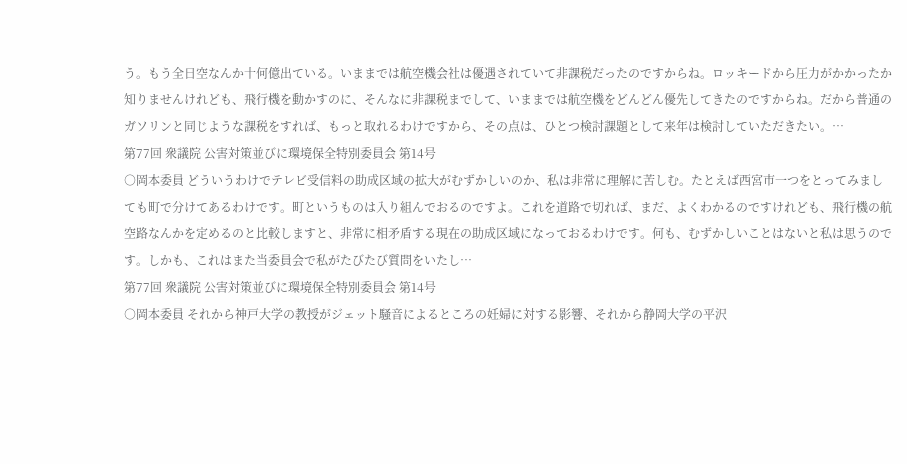う。もう全日空なんか十何億出ている。いままでは航空機会社は優遇されていて非課税だったのですからね。ロッキードから圧力がかかったか知りませんけれども、飛行機を動かすのに、そんなに非課税までして、いままでは航空機をどんどん優先してきたのですからね。だから普通のガソリンと同じような課税をすれば、もっと取れるわけですから、その点は、ひとつ検討課題として来年は検討していただきたい。…
第77回 衆議院 公害対策並びに環境保全特別委員会 第14号
○岡本委員 どういうわけでテレビ受信料の助成区域の拡大がむずかしいのか、私は非常に理解に苦しむ。たとえば西宮市一つをとってみましても町で分けてあるわけです。町というものは入り組んでおるのですよ。これを道路で切れば、まだ、よくわかるのですけれども、飛行機の航空路なんかを定めるのと比較しますと、非常に相矛盾する現在の助成区域になっておるわけです。何も、むずかしいことはないと私は思うのです。しかも、これはまた当委員会で私がたびたび質問をいたし…
第77回 衆議院 公害対策並びに環境保全特別委員会 第14号
○岡本委員 それから神戸大学の教授がジェット騒音によるところの妊婦に対する影響、それから静岡大学の平沢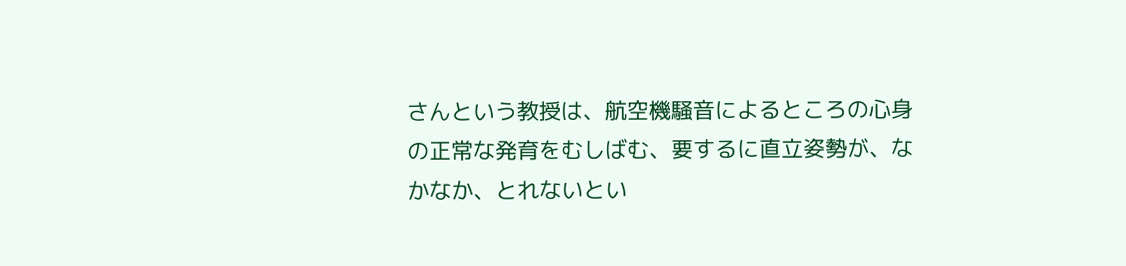さんという教授は、航空機騒音によるところの心身の正常な発育をむしばむ、要するに直立姿勢が、なかなか、とれないとい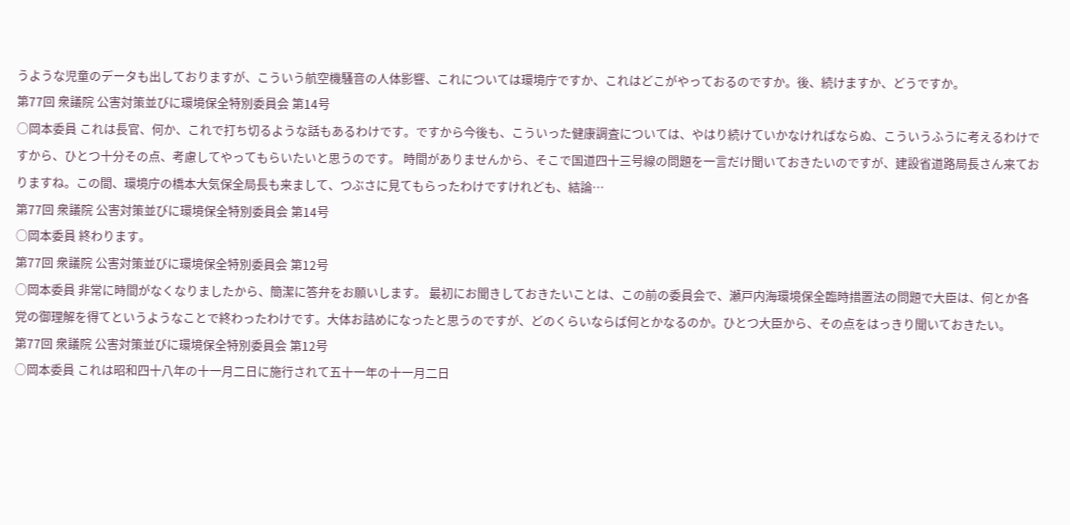うような児童のデータも出しておりますが、こういう航空機騒音の人体影響、これについては環境庁ですか、これはどこがやっておるのですか。後、続けますか、どうですか。
第77回 衆議院 公害対策並びに環境保全特別委員会 第14号
○岡本委員 これは長官、何か、これで打ち切るような話もあるわけです。ですから今後も、こういった健康調査については、やはり続けていかなければならぬ、こういうふうに考えるわけですから、ひとつ十分その点、考慮してやってもらいたいと思うのです。 時間がありませんから、そこで国道四十三号線の問題を一言だけ聞いておきたいのですが、建設省道路局長さん来ておりますね。この間、環境庁の橋本大気保全局長も来まして、つぶさに見てもらったわけですけれども、結論…
第77回 衆議院 公害対策並びに環境保全特別委員会 第14号
○岡本委員 終わります。
第77回 衆議院 公害対策並びに環境保全特別委員会 第12号
○岡本委員 非常に時間がなくなりましたから、簡潔に答弁をお願いします。 最初にお聞きしておきたいことは、この前の委員会で、瀬戸内海環境保全臨時措置法の問題で大臣は、何とか各党の御理解を得てというようなことで終わったわけです。大体お詰めになったと思うのですが、どのくらいならば何とかなるのか。ひとつ大臣から、その点をはっきり聞いておきたい。
第77回 衆議院 公害対策並びに環境保全特別委員会 第12号
○岡本委員 これは昭和四十八年の十一月二日に施行されて五十一年の十一月二日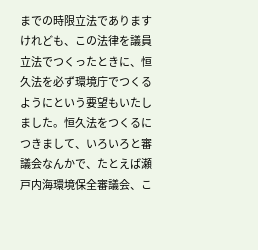までの時限立法でありますけれども、この法律を議員立法でつくったときに、恒久法を必ず環境庁でつくるようにという要望もいたしました。恒久法をつくるにつきまして、いろいろと審議会なんかで、たとえば瀬戸内海環境保全審議会、こ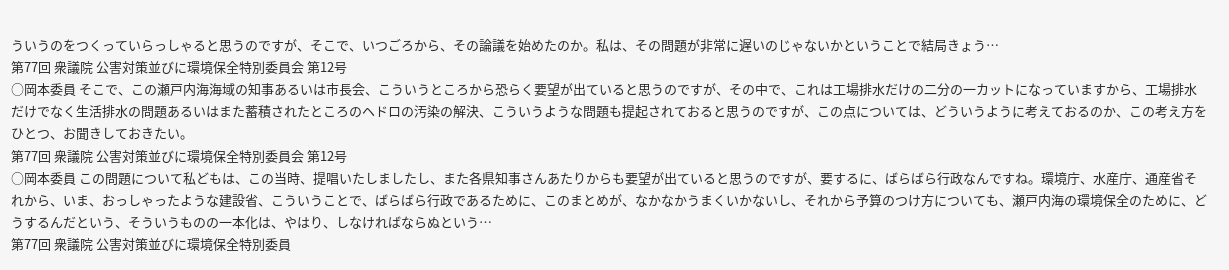ういうのをつくっていらっしゃると思うのですが、そこで、いつごろから、その論議を始めたのか。私は、その問題が非常に遅いのじゃないかということで結局きょう…
第77回 衆議院 公害対策並びに環境保全特別委員会 第12号
○岡本委員 そこで、この瀬戸内海海域の知事あるいは市長会、こういうところから恐らく要望が出ていると思うのですが、その中で、これは工場排水だけの二分の一カットになっていますから、工場排水だけでなく生活排水の問題あるいはまた蓄積されたところのヘドロの汚染の解決、こういうような問題も提起されておると思うのですが、この点については、どういうように考えておるのか、この考え方をひとつ、お聞きしておきたい。
第77回 衆議院 公害対策並びに環境保全特別委員会 第12号
○岡本委員 この問題について私どもは、この当時、提唱いたしましたし、また各県知事さんあたりからも要望が出ていると思うのですが、要するに、ばらばら行政なんですね。環境庁、水産庁、通産省それから、いま、おっしゃったような建設省、こういうことで、ばらばら行政であるために、このまとめが、なかなかうまくいかないし、それから予算のつけ方についても、瀬戸内海の環境保全のために、どうするんだという、そういうものの一本化は、やはり、しなければならぬという…
第77回 衆議院 公害対策並びに環境保全特別委員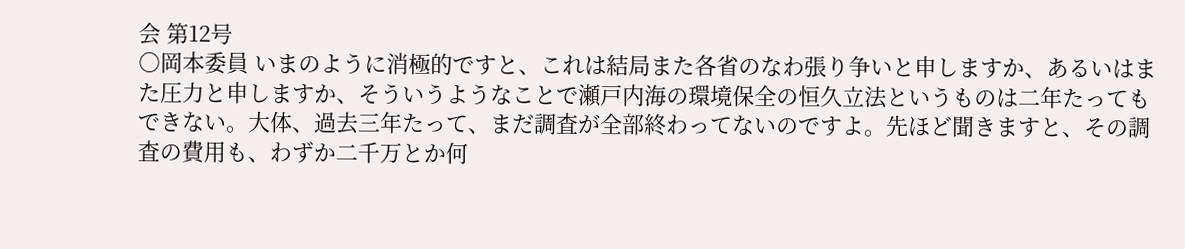会 第12号
○岡本委員 いまのように消極的ですと、これは結局また各省のなわ張り争いと申しますか、あるいはまた圧力と申しますか、そういうようなことで瀬戸内海の環境保全の恒久立法というものは二年たってもできない。大体、過去三年たって、まだ調査が全部終わってないのですよ。先ほど聞きますと、その調査の費用も、わずか二千万とか何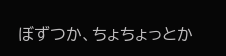ぼずつか、ちょちょっとか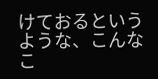けておるというような、こんなこ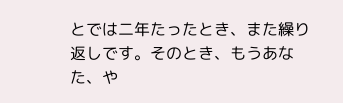とでは二年たったとき、また繰り返しです。そのとき、もうあなた、や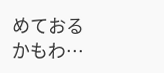めておるかもわ…